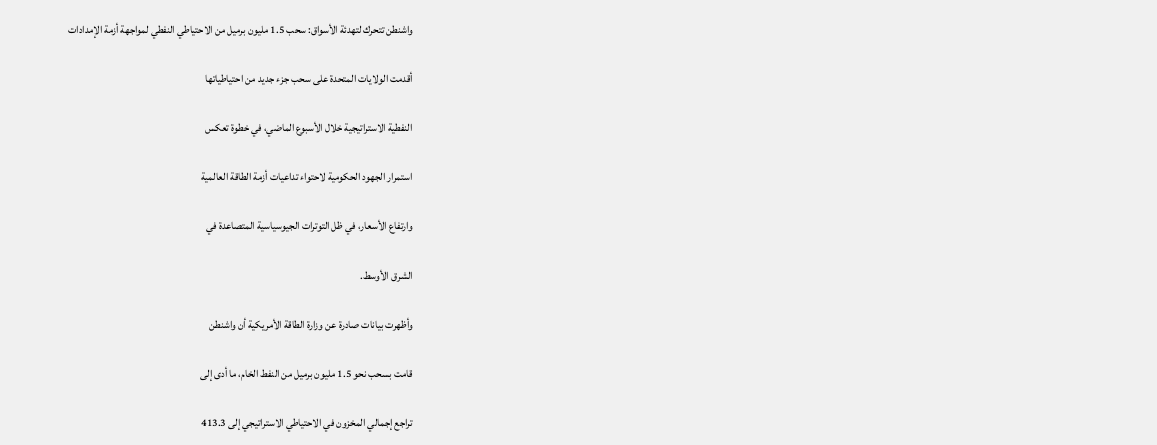واشنطن تتحرك لتهدئة الأسواق: سحب 1.5 مليون برميل من الاحتياطي النفطي لمواجهة أزمة الإمدادات

أقدمت الولايات المتحدة على سحب جزء جديد من احتياطياتها

النفطية الاستراتيجية خلال الأسبوع الماضي، في خطوة تعكس

استمرار الجهود الحكومية لاحتواء تداعيات أزمة الطاقة العالمية

وارتفاع الأسعار، في ظل التوترات الجيوسياسية المتصاعدة في

الشرق الأوسط.

وأظهرت بيانات صادرة عن وزارة الطاقة الأمريكية أن واشنطن

قامت بسحب نحو 1.5 مليون برميل من النفط الخام، ما أدى إلى

تراجع إجمالي المخزون في الاحتياطي الاستراتيجي إلى 413.3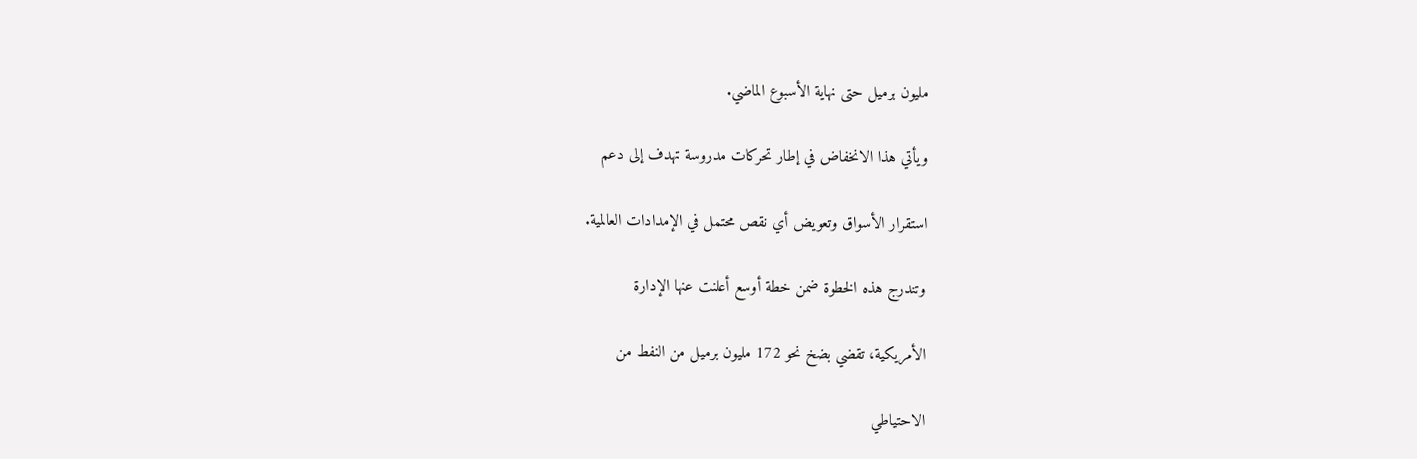مليون برميل حتى نهاية الأسبوع الماضي.

ويأتي هذا الانخفاض في إطار تحركات مدروسة تهدف إلى دعم

استقرار الأسواق وتعويض أي نقص محتمل في الإمدادات العالمية.

وتندرج هذه الخطوة ضمن خطة أوسع أعلنت عنها الإدارة

الأمريكية، تقضي بضخ نحو 172 مليون برميل من النفط من

الاحتياطي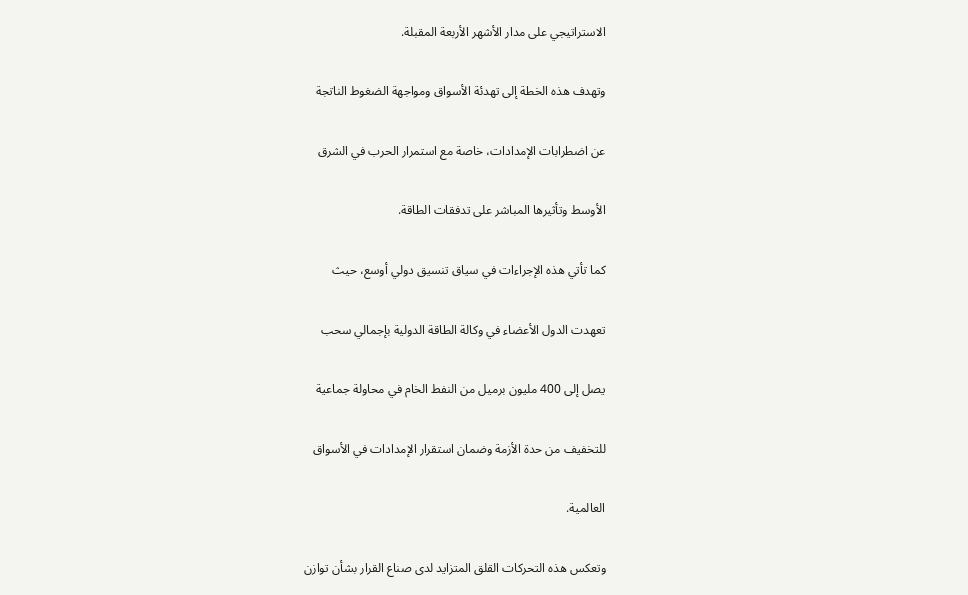الاستراتيجي على مدار الأشهر الأربعة المقبلة.

وتهدف هذه الخطة إلى تهدئة الأسواق ومواجهة الضغوط الناتجة

عن اضطرابات الإمدادات، خاصة مع استمرار الحرب في الشرق

الأوسط وتأثيرها المباشر على تدفقات الطاقة.

كما تأتي هذه الإجراءات في سياق تنسيق دولي أوسع، حيث

تعهدت الدول الأعضاء في وكالة الطاقة الدولية بإجمالي سحب

يصل إلى 400 مليون برميل من النفط الخام في محاولة جماعية

للتخفيف من حدة الأزمة وضمان استقرار الإمدادات في الأسواق

العالمية.

وتعكس هذه التحركات القلق المتزايد لدى صناع القرار بشأن توازن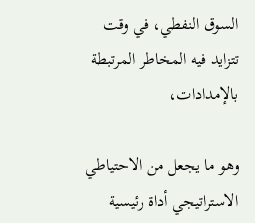السوق النفطي، في وقت تتزايد فيه المخاطر المرتبطة بالإمدادات،

وهو ما يجعل من الاحتياطي الاستراتيجي أداة رئيسية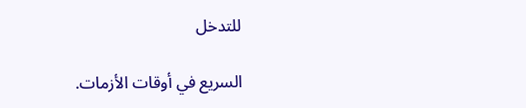للتدخل

السريع في أوقات الأزمات.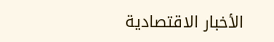الأخبار الاقتصادية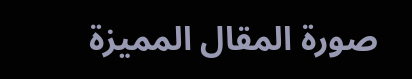صورة المقال المميزة